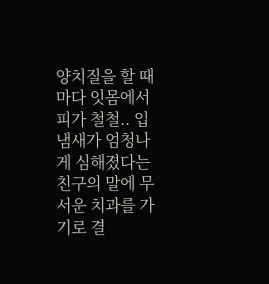양치질을 할 때마다 잇몸에서 피가 철철.. 입냄새가 엄청나게 심해졌다는 친구의 말에 무서운 치과를 가기로 결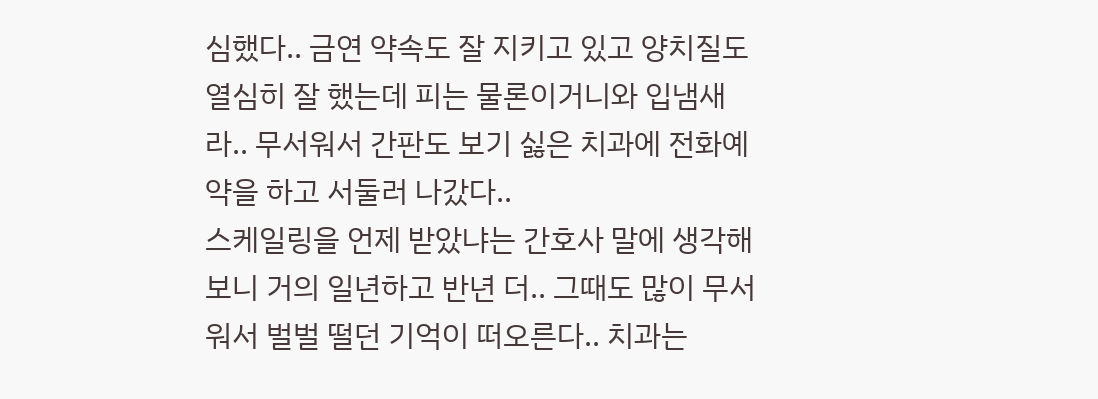심했다.. 금연 약속도 잘 지키고 있고 양치질도 열심히 잘 했는데 피는 물론이거니와 입냄새라.. 무서워서 간판도 보기 싫은 치과에 전화예약을 하고 서둘러 나갔다..
스케일링을 언제 받았냐는 간호사 말에 생각해보니 거의 일년하고 반년 더.. 그때도 많이 무서워서 벌벌 떨던 기억이 떠오른다.. 치과는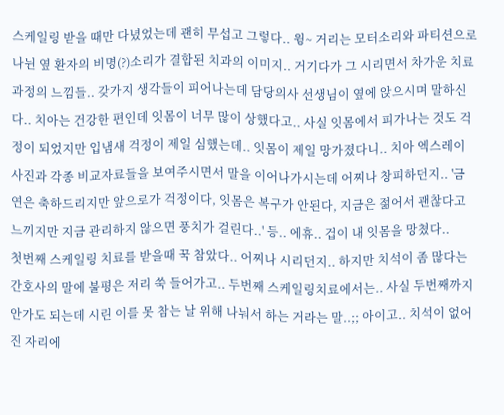스케일링 받을 때만 다녔었는데 괜히 무섭고 그렇다.. 윙~ 거리는 모터소리와 파티션으로 나뉜 옆 환자의 비명(?)소리가 결합된 치과의 이미지.. 거기다가 그 시리면서 차가운 치료과정의 느낌들.. 갖가지 생각들이 피어나는데 담당의사 선생님이 옆에 앉으시며 말하신다.. 치아는 건강한 편인데 잇몸이 너무 많이 상했다고.. 사실 잇몸에서 피가나는 것도 걱정이 되었지만 입냄새 걱정이 제일 심했는데.. 잇몸이 제일 망가졌다니.. 치아 엑스레이 사진과 각종 비교자료들을 보여주시면서 말을 이어나가시는데 어찌나 창피하던지.. '금연은 축하드리지만 앞으로가 걱정이다, 잇몸은 복구가 안된다, 지금은 젊어서 괜찮다고 느끼지만 지금 관리하지 않으면 풍치가 걸린다..' 등.. 에휴.. 겁이 내 잇몸을 망쳤다..
첫번째 스케일링 치료를 받을때 꾹 참았다.. 어찌나 시리던지.. 하지만 치석이 좀 많다는 간호사의 말에 불평은 저리 쑥 들어가고.. 두번째 스케일링치료에서는.. 사실 두번째까지 안가도 되는데 시린 이를 못 참는 날 위해 나눠서 하는 거라는 말..;; 아이고.. 치석이 없어진 자리에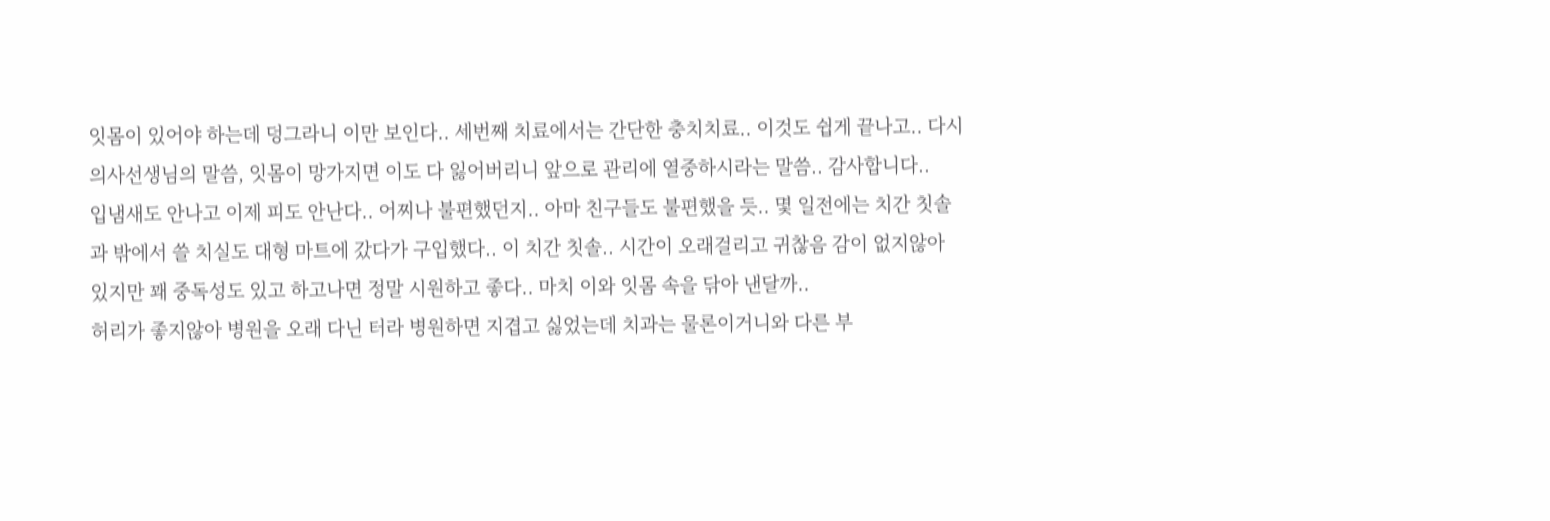잇몸이 있어야 하는데 덩그라니 이만 보인다.. 세번째 치료에서는 간단한 충치치료.. 이것도 쉽게 끝나고.. 다시 의사선생님의 말씀, 잇몸이 망가지면 이도 다 잃어버리니 앞으로 관리에 열중하시라는 말씀.. 감사합니다..
입냄새도 안나고 이제 피도 안난다.. 어찌나 불편했던지.. 아마 친구들도 불편했을 듯.. 몇 일전에는 치간 칫솔과 밖에서 쓸 치실도 대형 마트에 갔다가 구입했다.. 이 치간 칫솔.. 시간이 오래걸리고 귀찮음 감이 없지않아 있지만 꽤 중독성도 있고 하고나면 정말 시원하고 좋다.. 마치 이와 잇몸 속을 닦아 낸달까..
허리가 좋지않아 병원을 오래 다닌 터라 병원하면 지겹고 싫었는데 치과는 물론이거니와 다른 부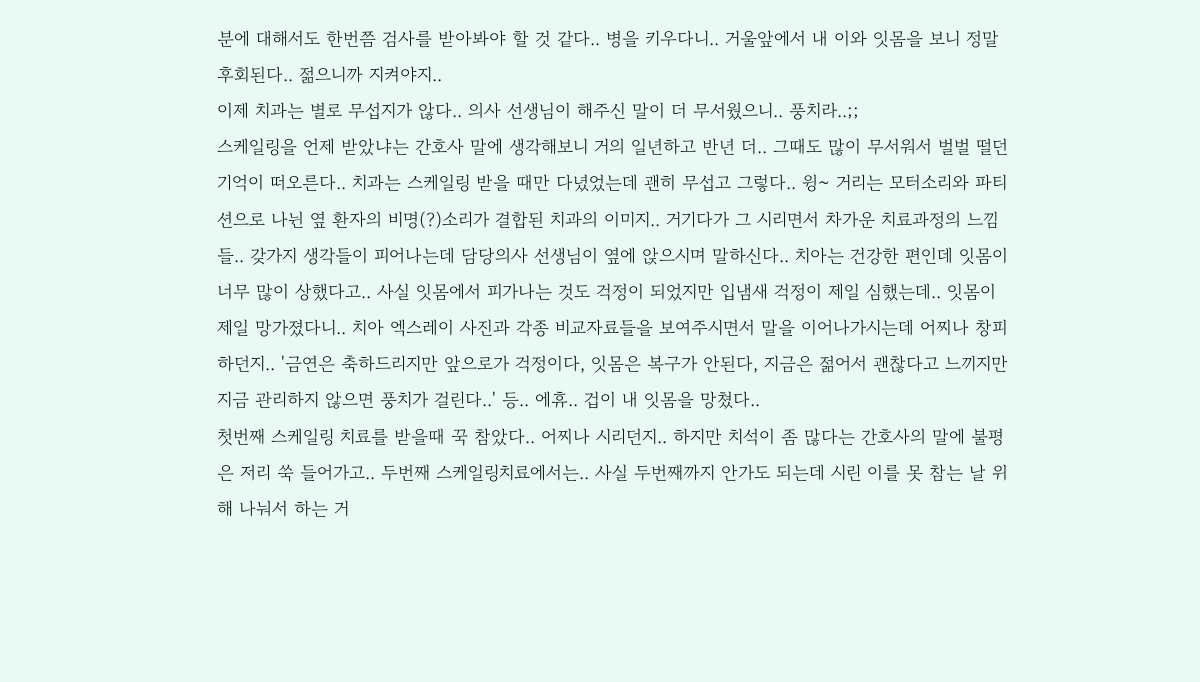분에 대해서도 한번쯤 검사를 받아봐야 할 것 같다.. 병을 키우다니.. 거울앞에서 내 이와 잇몸을 보니 정말 후회된다.. 젊으니까 지켜야지..
이제 치과는 별로 무섭지가 않다.. 의사 선생님이 해주신 말이 더 무서웠으니.. 풍치라..;;
스케일링을 언제 받았냐는 간호사 말에 생각해보니 거의 일년하고 반년 더.. 그때도 많이 무서워서 벌벌 떨던 기억이 떠오른다.. 치과는 스케일링 받을 때만 다녔었는데 괜히 무섭고 그렇다.. 윙~ 거리는 모터소리와 파티션으로 나뉜 옆 환자의 비명(?)소리가 결합된 치과의 이미지.. 거기다가 그 시리면서 차가운 치료과정의 느낌들.. 갖가지 생각들이 피어나는데 담당의사 선생님이 옆에 앉으시며 말하신다.. 치아는 건강한 편인데 잇몸이 너무 많이 상했다고.. 사실 잇몸에서 피가나는 것도 걱정이 되었지만 입냄새 걱정이 제일 심했는데.. 잇몸이 제일 망가졌다니.. 치아 엑스레이 사진과 각종 비교자료들을 보여주시면서 말을 이어나가시는데 어찌나 창피하던지.. '금연은 축하드리지만 앞으로가 걱정이다, 잇몸은 복구가 안된다, 지금은 젊어서 괜찮다고 느끼지만 지금 관리하지 않으면 풍치가 걸린다..' 등.. 에휴.. 겁이 내 잇몸을 망쳤다..
첫번째 스케일링 치료를 받을때 꾹 참았다.. 어찌나 시리던지.. 하지만 치석이 좀 많다는 간호사의 말에 불평은 저리 쑥 들어가고.. 두번째 스케일링치료에서는.. 사실 두번째까지 안가도 되는데 시린 이를 못 참는 날 위해 나눠서 하는 거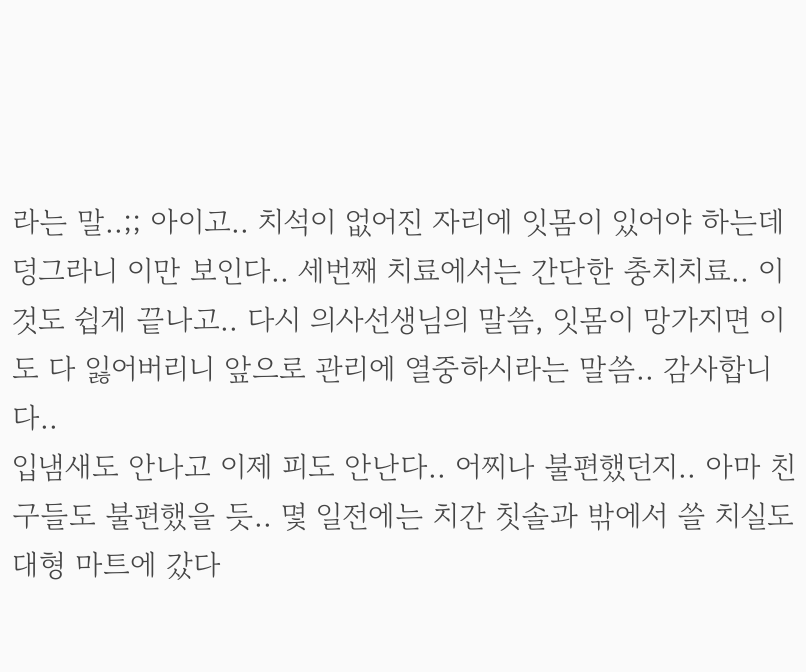라는 말..;; 아이고.. 치석이 없어진 자리에 잇몸이 있어야 하는데 덩그라니 이만 보인다.. 세번째 치료에서는 간단한 충치치료.. 이것도 쉽게 끝나고.. 다시 의사선생님의 말씀, 잇몸이 망가지면 이도 다 잃어버리니 앞으로 관리에 열중하시라는 말씀.. 감사합니다..
입냄새도 안나고 이제 피도 안난다.. 어찌나 불편했던지.. 아마 친구들도 불편했을 듯.. 몇 일전에는 치간 칫솔과 밖에서 쓸 치실도 대형 마트에 갔다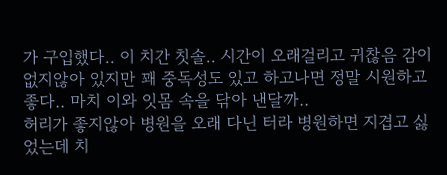가 구입했다.. 이 치간 칫솔.. 시간이 오래걸리고 귀찮음 감이 없지않아 있지만 꽤 중독성도 있고 하고나면 정말 시원하고 좋다.. 마치 이와 잇몸 속을 닦아 낸달까..
허리가 좋지않아 병원을 오래 다닌 터라 병원하면 지겹고 싫었는데 치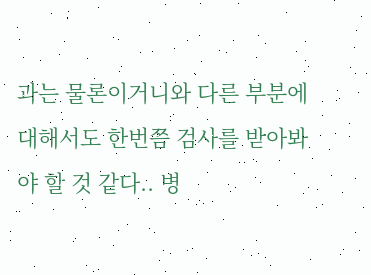과는 물론이거니와 다른 부분에 대해서도 한번쯤 검사를 받아봐야 할 것 같다.. 병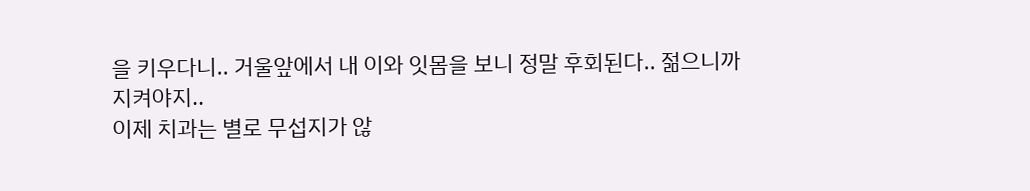을 키우다니.. 거울앞에서 내 이와 잇몸을 보니 정말 후회된다.. 젊으니까 지켜야지..
이제 치과는 별로 무섭지가 않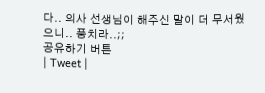다.. 의사 선생님이 해주신 말이 더 무서웠으니.. 풍치라..;;
공유하기 버튼
| Tweet |